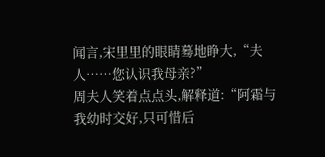闻言,宋里里的眼睛蓦地睁大,“夫人……您认识我母亲?”
周夫人笑着点点头,解释道:“阿霜与我幼时交好,只可惜后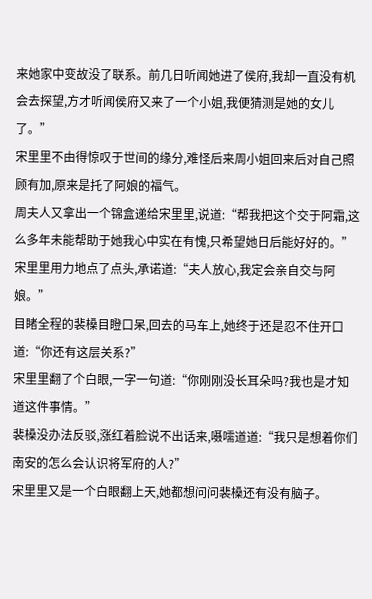来她家中变故没了联系。前几日听闻她进了侯府,我却一直没有机会去探望,方才听闻侯府又来了一个小姐,我便猜测是她的女儿了。”
宋里里不由得惊叹于世间的缘分,难怪后来周小姐回来后对自己照顾有加,原来是托了阿娘的福气。
周夫人又拿出一个锦盒递给宋里里,说道:“帮我把这个交于阿霜,这么多年未能帮助于她我心中实在有愧,只希望她日后能好好的。”
宋里里用力地点了点头,承诺道:“夫人放心,我定会亲自交与阿娘。”
目睹全程的裴槡目瞪口呆,回去的马车上,她终于还是忍不住开口道:“你还有这层关系?”
宋里里翻了个白眼,一字一句道:“你刚刚没长耳朵吗?我也是才知道这件事情。”
裴槡没办法反驳,涨红着脸说不出话来,嗫嚅道道:“我只是想着你们南安的怎么会认识将军府的人?”
宋里里又是一个白眼翻上天,她都想问问裴槡还有没有脑子。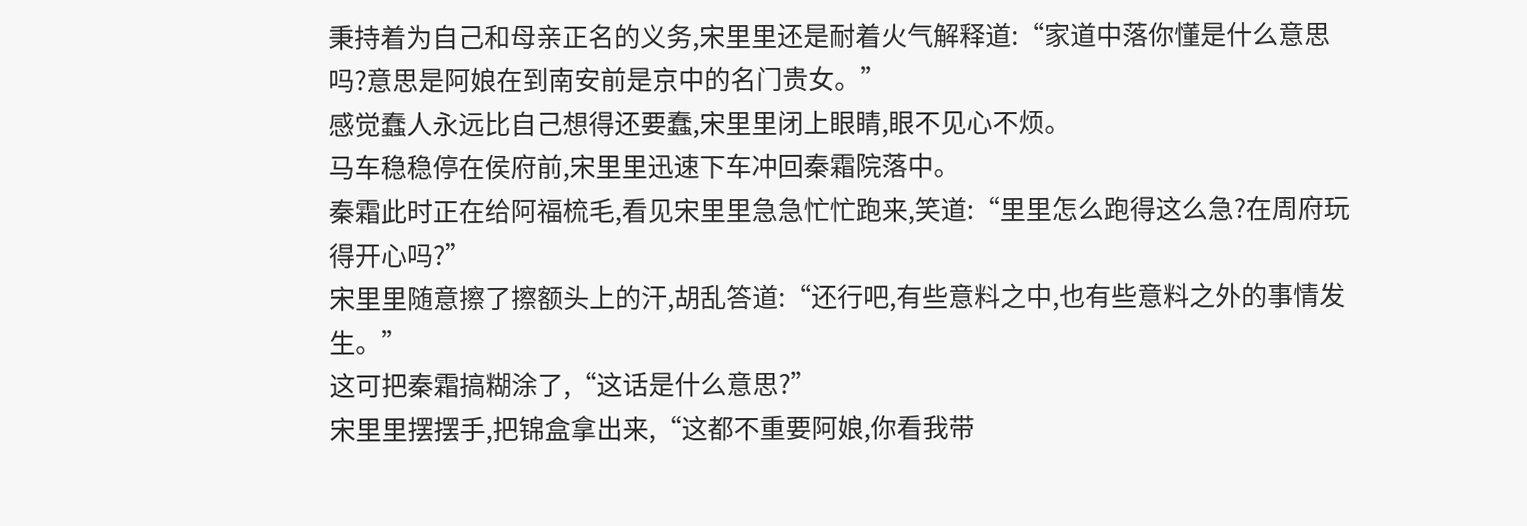秉持着为自己和母亲正名的义务,宋里里还是耐着火气解释道:“家道中落你懂是什么意思吗?意思是阿娘在到南安前是京中的名门贵女。”
感觉蠢人永远比自己想得还要蠢,宋里里闭上眼睛,眼不见心不烦。
马车稳稳停在侯府前,宋里里迅速下车冲回秦霜院落中。
秦霜此时正在给阿福梳毛,看见宋里里急急忙忙跑来,笑道:“里里怎么跑得这么急?在周府玩得开心吗?”
宋里里随意擦了擦额头上的汗,胡乱答道:“还行吧,有些意料之中,也有些意料之外的事情发生。”
这可把秦霜搞糊涂了,“这话是什么意思?”
宋里里摆摆手,把锦盒拿出来,“这都不重要阿娘,你看我带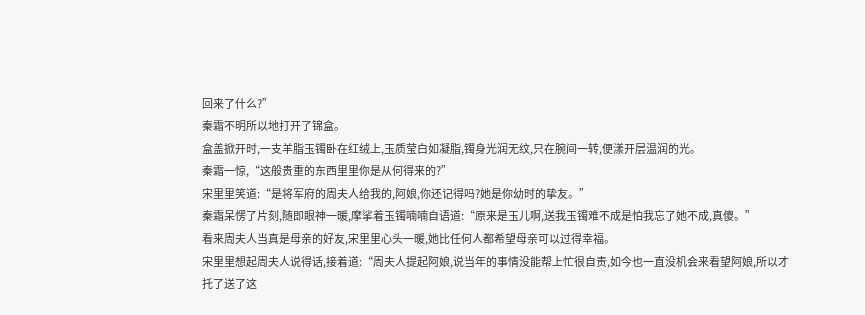回来了什么?”
秦霜不明所以地打开了锦盒。
盒盖掀开时,一支羊脂玉镯卧在红绒上,玉质莹白如凝脂,镯身光润无纹,只在腕间一转,便漾开层温润的光。
秦霜一惊,“这般贵重的东西里里你是从何得来的?”
宋里里笑道:“是将军府的周夫人给我的,阿娘,你还记得吗?她是你幼时的挚友。”
秦霜呆愣了片刻,随即眼神一暖,摩挲着玉镯喃喃自语道:“原来是玉儿啊,送我玉镯难不成是怕我忘了她不成,真傻。”
看来周夫人当真是母亲的好友,宋里里心头一暖,她比任何人都希望母亲可以过得幸福。
宋里里想起周夫人说得话,接着道:“周夫人提起阿娘,说当年的事情没能帮上忙很自责,如今也一直没机会来看望阿娘,所以才托了送了这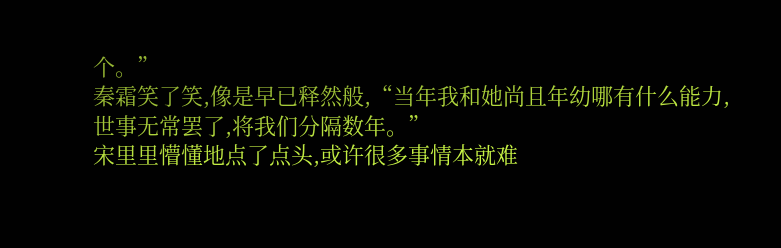个。”
秦霜笑了笑,像是早已释然般,“当年我和她尚且年幼哪有什么能力,世事无常罢了,将我们分隔数年。”
宋里里懵懂地点了点头,或许很多事情本就难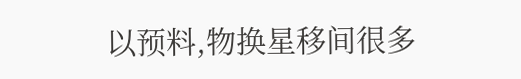以预料,物换星移间很多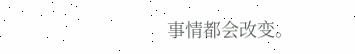事情都会改变。